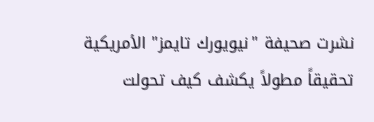نشرت صحيفة "نيويورك تايمز" الأمريكية تحقيقاً مطولاً يكشف كيف تحولت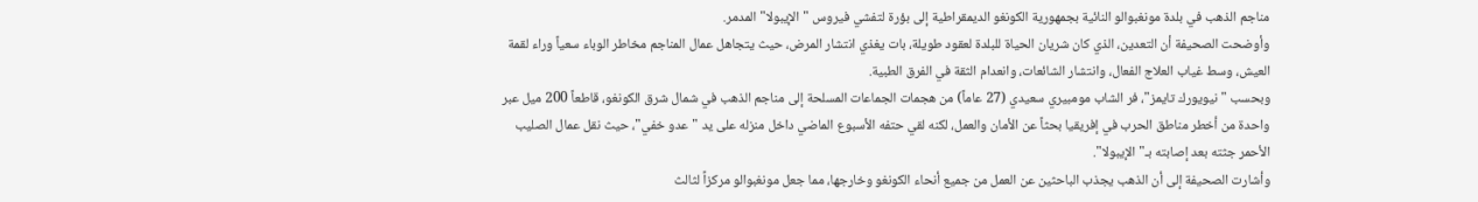مناجم الذهب في بلدة مونغبوالو النائية بجمهورية الكونغو الديمقراطية إلى بؤرة لتفشي فيروس "الإيبولا" المدمر.
وأوضحت الصحيفة أن التعدين، الذي كان شريان الحياة للبلدة لعقود طويلة، بات يغذي انتشار المرض، حيث يتجاهل عمال المناجم مخاطر الوباء سعياً وراء لقمة العيش، وسط غياب العلاج الفعال، وانتشار الشائعات، وانعدام الثقة في الفرق الطبية.
وبحسب "نيويورك تايمز"، فر الشاب مومبيري سعيدي (27 عاماً) من هجمات الجماعات المسلحة إلى مناجم الذهب في شمال شرق الكونغو، قاطعاً 200 ميل عبر واحدة من أخطر مناطق الحرب في إفريقيا بحثاً عن الأمان والعمل، لكنه لقي حتفه الأسبوع الماضي داخل منزله على يد "عدو خفي"، حيث نقل عمال الصليب الأحمر جثته بعد إصابته بـ"الإيبولا".
وأشارت الصحيفة إلى أن الذهب يجذب الباحثين عن العمل من جميع أنحاء الكونغو وخارجها، مما جعل مونغبوالو مركزاً لثالث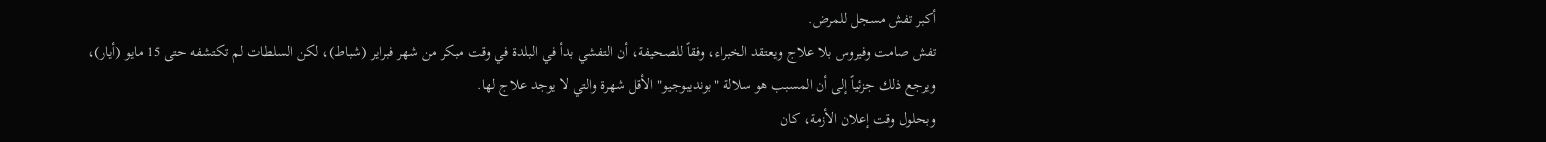أكبر تفش مسجل للمرض.
تفش صامت وفيروس بلا علاج ويعتقد الخبراء، وفقاً للصحيفة، أن التفشي بدأ في البلدة في وقت مبكر من شهر فبراير (شباط)، لكن السلطات لم تكتشفه حتى 15 مايو (أيار)، ويرجع ذلك جزئياً إلى أن المسبب هو سلالة "بونديبوجيو" الأقل شهرة والتي لا يوجد علاج لها.
وبحلول وقت إعلان الأزمة، كان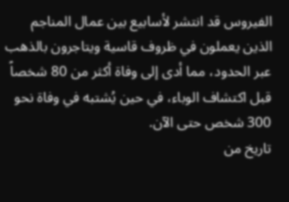الفيروس قد انتشر لأسابيع بين عمال المناجم الذين يعملون في ظروف قاسية ويتاجرون بالذهب عبر الحدود، مما أدى إلى وفاة أكثر من 80 شخصاً قبل اكتشاف الوباء، في حين يُشتبه في وفاة نحو 300 شخص حتى الآن.
تاريخ من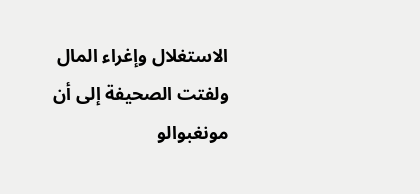الاستغلال وإغراء المال ولفتت الصحيفة إلى أن مونغبوالو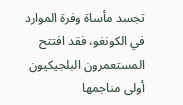تجسد مأساة وفرة الموارد في الكونغو، فقد افتتح المستعمرون البلجيكيون أولى مناجمها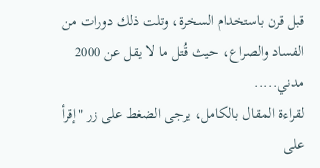قبل قرن باستخدام السخرة، وتلت ذلك دورات من الفساد والصراع، حيث قُتل ما لا يقل عن 2000 مدني.....
لقراءة المقال بالكامل، يرجى الضغط على زر "إقرأ على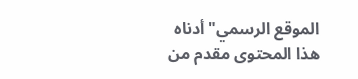الموقع الرسمي" أدناه
هذا المحتوى مقدم من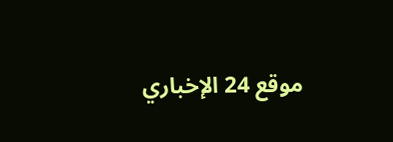موقع 24 الإخباري